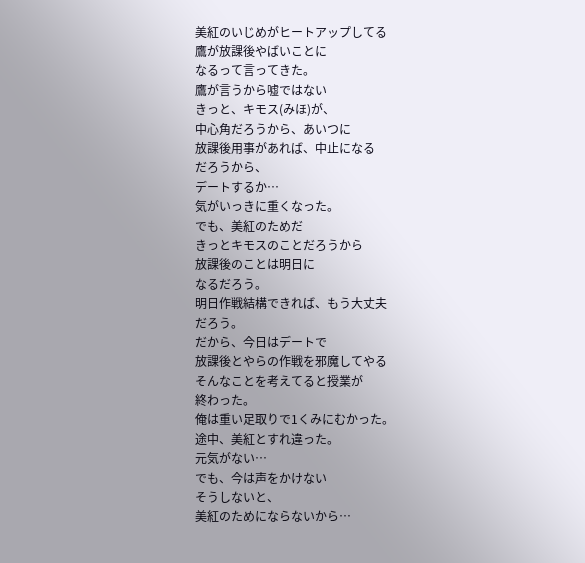美紅のいじめがヒートアップしてる
鷹が放課後やばいことに
なるって言ってきた。
鷹が言うから嘘ではない
きっと、キモス(みほ)が、
中心角だろうから、あいつに
放課後用事があれば、中止になる
だろうから、
デートするか…
気がいっきに重くなった。
でも、美紅のためだ
きっとキモスのことだろうから
放課後のことは明日に
なるだろう。
明日作戦結構できれば、もう大丈夫
だろう。
だから、今日はデートで
放課後とやらの作戦を邪魔してやる
そんなことを考えてると授業が
終わった。
俺は重い足取りで1くみにむかった。
途中、美紅とすれ違った。
元気がない…
でも、今は声をかけない
そうしないと、
美紅のためにならないから…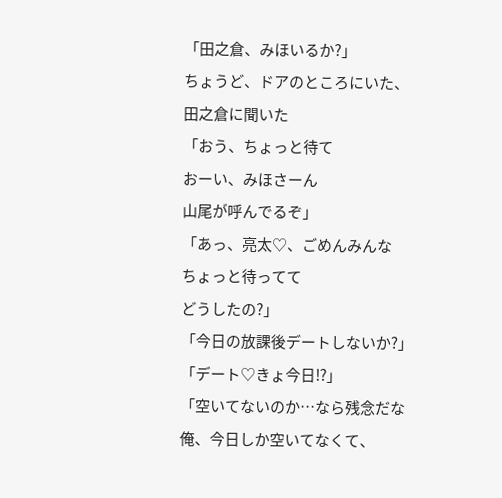「田之倉、みほいるか?」
ちょうど、ドアのところにいた、
田之倉に聞いた
「おう、ちょっと待て
おーい、みほさーん
山尾が呼んでるぞ」
「あっ、亮太♡、ごめんみんな
ちょっと待ってて
どうしたの?」
「今日の放課後デートしないか?」
「デート♡きょ今日⁉」
「空いてないのか…なら残念だな
俺、今日しか空いてなくて、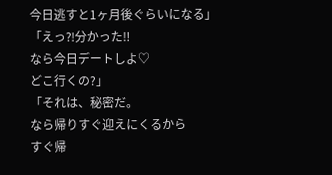今日逃すと1ヶ月後ぐらいになる」
「えっ⁈分かった‼
なら今日デートしよ♡
どこ行くの?」
「それは、秘密だ。
なら帰りすぐ迎えにくるから
すぐ帰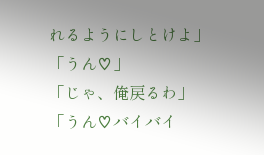れるようにしとけよ」
「うん♡」
「じゃ、俺戻るわ」
「うん♡バイバイ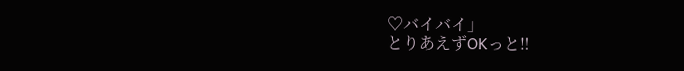♡バイバイ」
とりあえずOKっと‼